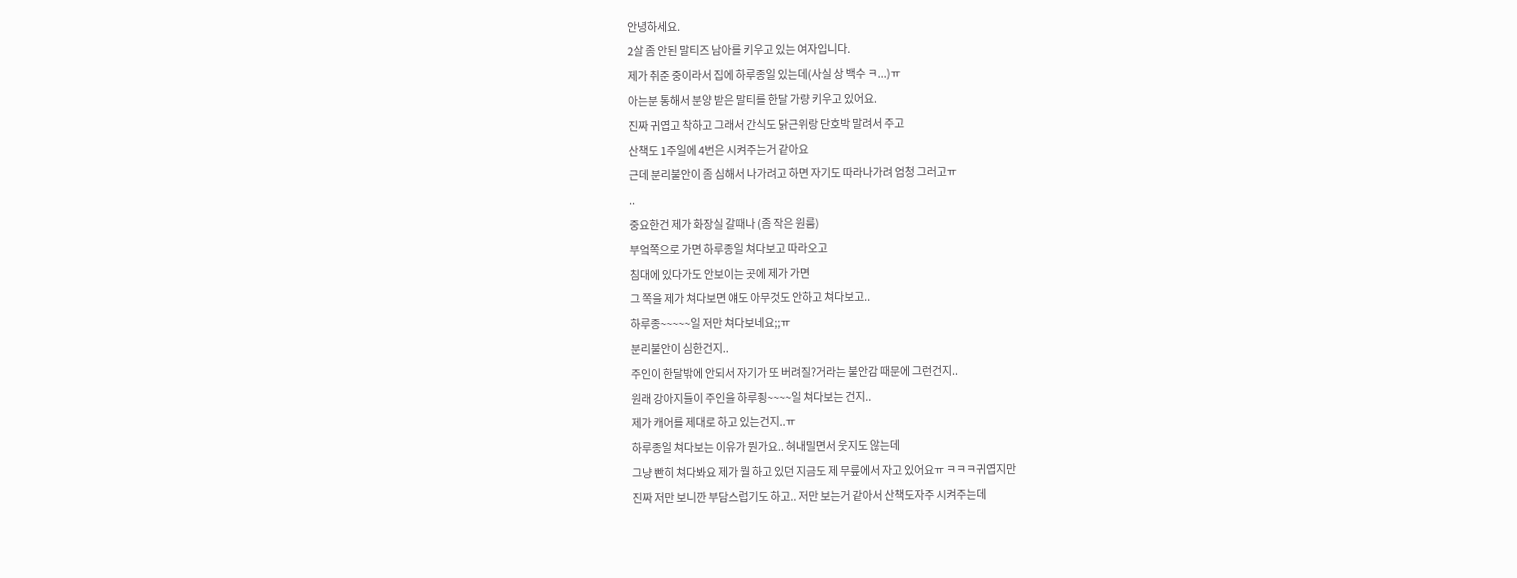안녕하세요.
2살 좀 안된 말티즈 남아를 키우고 있는 여자입니다.
제가 취준 중이라서 집에 하루종일 있는데(사실 상 백수 ㅋ...)ㅠ
아는분 통해서 분양 받은 말티를 한달 가량 키우고 있어요.
진짜 귀엽고 착하고 그래서 간식도 닭근위랑 단호박 말려서 주고
산책도 1주일에 4번은 시켜주는거 같아요
근데 분리불안이 좀 심해서 나가려고 하면 자기도 따라나가려 엄청 그러고ㅠ
..
중요한건 제가 화장실 갈때나 (좀 작은 원룸)
부엌쪽으로 가면 하루종일 쳐다보고 따라오고
침대에 있다가도 안보이는 곳에 제가 가면
그 쪽을 제가 쳐다보면 얘도 아무것도 안하고 쳐다보고..
하루종~~~~~일 저만 쳐다보네요;;ㅠ
분리불안이 심한건지..
주인이 한달밖에 안되서 자기가 또 버려질?거라는 불안감 때문에 그런건지..
원래 강아지들이 주인을 하루죙~~~~일 쳐다보는 건지..
제가 캐어를 제대로 하고 있는건지..ㅠ
하루종일 쳐다보는 이유가 뭔가요.. 혀내밀면서 웃지도 않는데
그냥 빤히 쳐다봐요 제가 뭘 하고 있던 지금도 제 무릎에서 자고 있어요ㅠ ㅋㅋㅋ귀엽지만
진짜 저만 보니깐 부담스럽기도 하고.. 저만 보는거 같아서 산책도자주 시켜주는데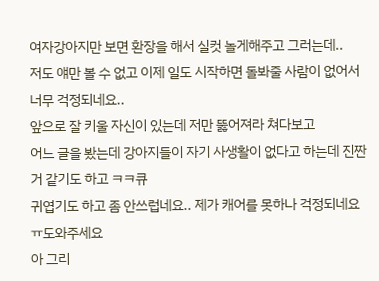여자강아지만 보면 환장을 해서 실컷 놀게해주고 그러는데..
저도 얘만 볼 수 없고 이제 일도 시작하면 돌봐줄 사람이 없어서 너무 걱정되네요..
앞으로 잘 키울 자신이 있는데 저만 뚫어져라 쳐다보고
어느 글을 봤는데 강아지들이 자기 사생활이 없다고 하는데 진짠거 같기도 하고 ㅋㅋ큐
귀엽기도 하고 좀 안쓰럽네요.. 제가 캐어를 못하나 걱정되네요 ㅠ도와주세요
아 그리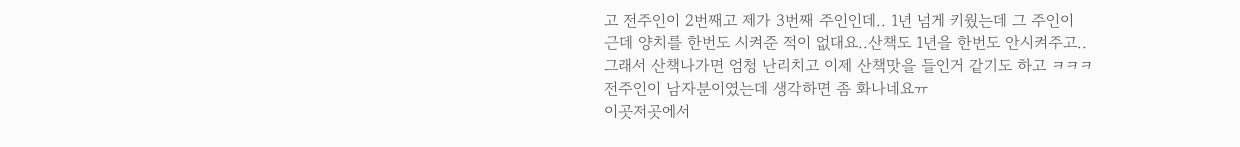고 전주인이 2번째고 제가 3번째 주인인데.. 1년 넘게 키웠는데 그 주인이
근데 양치를 한번도 시켜준 적이 없대요..산책도 1년을 한번도 안시켜주고..
그래서 산책나가면 엄청 난리치고 이제 산책맛을 들인거 같기도 하고 ㅋㅋㅋ
전주인이 남자분이였는데 생각하면 좀 화나네요ㅠ
이곳저곳에서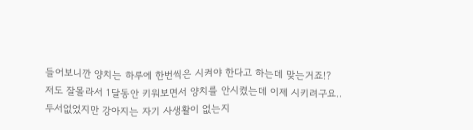들어보니깐 양치는 하루에 한번씩은 시켜야 한다고 하는데 맞는거죠!?
저도 잘몰라서 1달동안 키워보면서 양치를 안시켰는데 이제 시키려구요..
두서없었지만 강아지는 자기 사생활이 없는지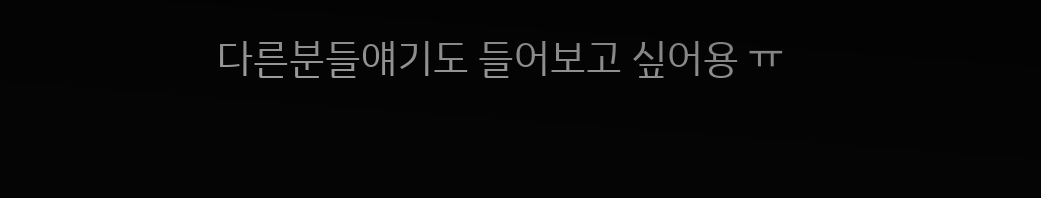다른분들얘기도 들어보고 싶어용 ㅠ